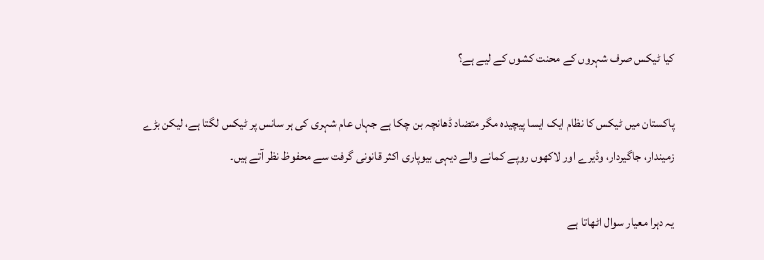کیا ٹیکس صرف شہروں کے محنت کشوں کے لیے ہے؟

پاکستان میں ٹیکس کا نظام ایک ایسا پیچیدہ مگر متضاد ڈھانچہ بن چکا ہے جہاں عام شہری کی ہر سانس پر ٹیکس لگتا ہے، لیکن بڑے زمیندار، جاگیردار، وڈیرے اور لاکھوں روپے کمانے والے دیہی بیوپاری اکثر قانونی گرفت سے محفوظ نظر آتے ہیں۔

یہ دہرا معیار سوال اٹھاتا ہے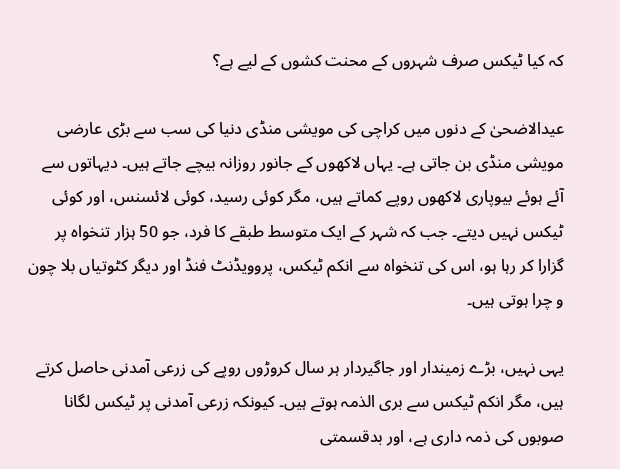کہ کیا ٹیکس صرف شہروں کے محنت کشوں کے لیے ہے؟

عیدالاضحیٰ کے دنوں میں کراچی کی مویشی منڈی دنیا کی سب سے بڑی عارضی مویشی منڈی بن جاتی ہے۔ یہاں لاکھوں کے جانور روزانہ بیچے جاتے ہیں۔ دیہاتوں سے آئے ہوئے بیوپاری لاکھوں روپے کماتے ہیں، مگر کوئی رسید، کوئی لائسنس، اور کوئی ٹیکس نہیں دیتے۔ جب کہ شہر کے ایک متوسط طبقے کا فرد، جو 50 ہزار تنخواہ پر گزارا کر رہا ہو، اس کی تنخواہ سے انکم ٹیکس، پروویڈنٹ فنڈ اور دیگر کٹوتیاں بلا چون و چرا ہوتی ہیں۔

یہی نہیں، بڑے زمیندار اور جاگیردار ہر سال کروڑوں روپے کی زرعی آمدنی حاصل کرتے ہیں، مگر انکم ٹیکس سے بری الذمہ ہوتے ہیں۔ کیونکہ زرعی آمدنی پر ٹیکس لگانا صوبوں کی ذمہ داری ہے، اور بدقسمتی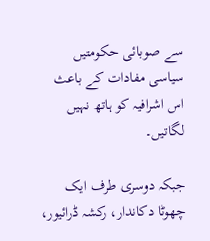سے صوبائی حکومتیں سیاسی مفادات کے باعث اس اشرافیہ کو ہاتھ نہیں لگاتیں۔

جبکہ دوسری طرف ایک چھوٹا دکاندار، رکشہ ڈرائیور،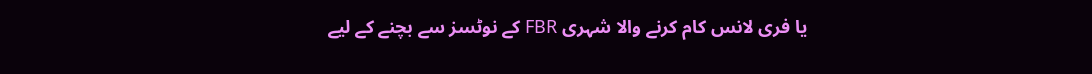یا فری لانس کام کرنے والا شہری FBR کے نوٹسز سے بچنے کے لیے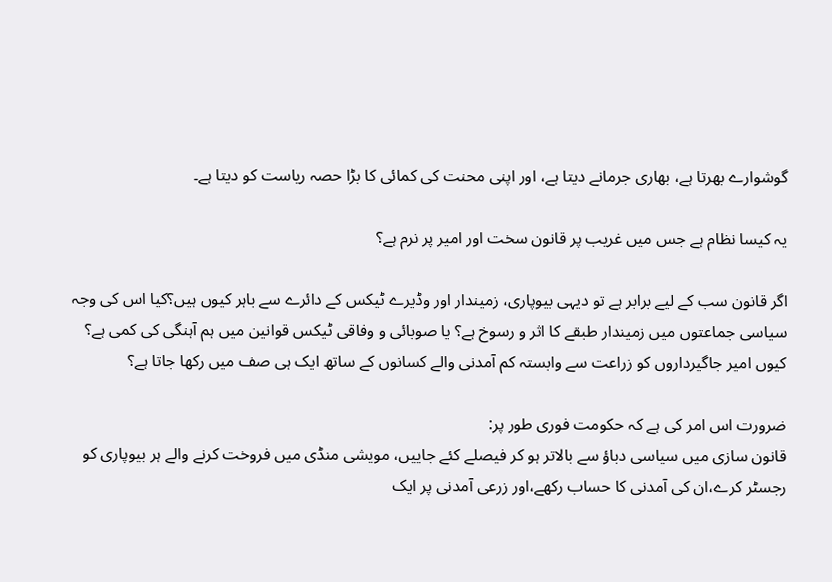گوشوارے بھرتا ہے، بھاری جرمانے دیتا ہے، اور اپنی محنت کی کمائی کا بڑا حصہ ریاست کو دیتا ہے۔

یہ کیسا نظام ہے جس میں غریب پر قانون سخت اور امیر پر نرم ہے؟

اگر قانون سب کے لیے برابر ہے تو دیہی بیوپاری، زمیندار اور وڈیرے ٹیکس کے دائرے سے باہر کیوں ہیں؟کیا اس کی وجہ سیاسی جماعتوں میں زمیندار طبقے کا اثر و رسوخ ہے؟ یا صوبائی و وفاقی ٹیکس قوانین میں ہم آہنگی کی کمی ہے؟ کیوں امیر جاگیرداروں کو زراعت سے وابستہ کم آمدنی والے کسانوں کے ساتھ ایک ہی صف میں رکھا جاتا ہے؟

ضرورت اس امر کی ہے کہ حکومت فوری طور پر:
قانون سازی میں سیاسی دباؤ سے بالاتر ہو کر فیصلے کئے جاییں، مویشی منڈی میں فروخت کرنے والے ہر بیوپاری کو رجسٹر کرے،ان کی آمدنی کا حساب رکھے،اور زرعی آمدنی پر ایک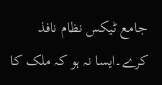جامع ٹیکس نظام نافذ کرے۔ایسا نہ ہو کہ ملک کا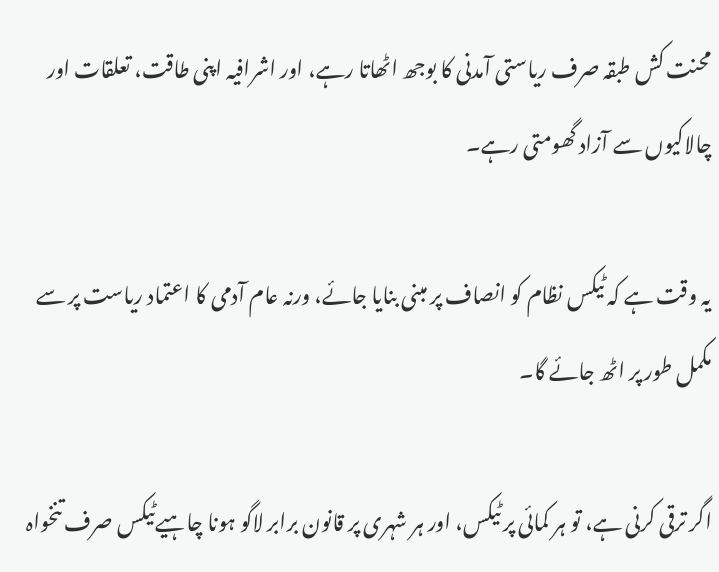محنت کش طبقہ صرف ریاستی آمدنی کا بوجھ اٹھاتا رہے، اور اشرافیہ اپنی طاقت، تعلقات اور چالاکیوں سے آزاد گھومتی رہے۔

یہ وقت ہے کہ ٹیکس نظام کو انصاف پر مبنی بنایا جائے، ورنہ عام آدمی کا اعتماد ریاست پر سے مکمل طور پر اٹھ جائے گا۔

اگر ترقی کرنی ہے، تو ہر کمائی پر ٹیکس، اور ہر شہری پر قانون برابر لاگو ہونا چاہیےٹیکس صرف تنخواہ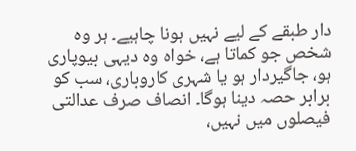دار طبقے کے لیے نہیں ہونا چاہیے۔ ہر وہ شخص جو کماتا ہے، خواہ وہ دیہی بیوپاری ہو، جاگیردار ہو یا شہری کاروباری، سب کو برابر حصہ دینا ہوگا۔ انصاف صرف عدالتی فیصلوں میں نہیں،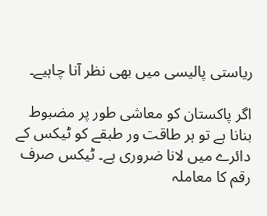ریاستی پالیسی میں بھی نظر آنا چاہیے۔

اگر پاکستان کو معاشی طور پر مضبوط بنانا ہے تو ہر طاقت ور طبقے کو ٹیکس کے دائرے میں لانا ضروری ہے۔ ٹیکس صرف رقم کا معاملہ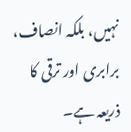نہیں، بلکہ انصاف، برابری اور ترقی کا ذریعہ ہے۔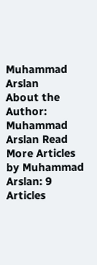Muhammad Arslan
About the Author: Muhammad Arslan Read More Articles by Muhammad Arslan: 9 Articles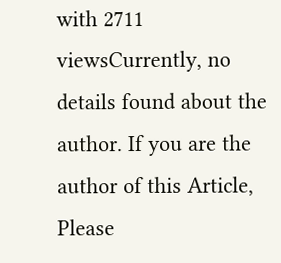with 2711 viewsCurrently, no details found about the author. If you are the author of this Article, Please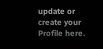update or create your Profile here.